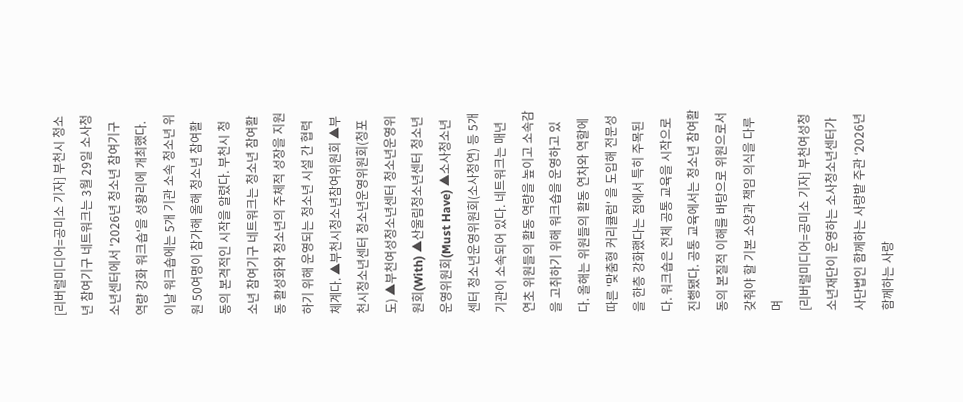[리버럴미디어=공미소 기자] 부천시 청소년 참여기구 네트워크는 3월 29일 소사청소년센터에서 '2026년 청소년 참여기구 역량 강화 워크숍'을 성황리에 개최했다. 이날 워크숍에는 5개 기관 소속 청소년 위원 50여명이 참가해 올해 청소년 참여활동의 본격적인 시작을 알렸다. 부천시 청소년 참여기구 네트워크는 청소년 참여활동 활성화와 청소년의 주체적 성장을 지원하기 위해 운영되는 청소년 시설 간 협력 체계다. ▲부천시청소년참여위원회 ▲부천시청소년센터 청소년운영위원회(청포도) ▲부천여성청소년센터 청소년운영위원회(With) ▲산울림청소년센터 청소년운영위원회(Must Have) ▲소사청소년센터 청소년운영위원회(소사청연) 등 5개 기관이 소속되어 있다. 네트워크는 매년 연초 위원들의 활동 역량을 높이고 소속감을 고취하기 위해 워크숍을 운영하고 있다. 올해는 위원들의 활동 연차와 역할에 따른 '맞춤형 커리큘럼' 을 도입해 전문성을 한층 강화했다는 점에서 특히 주목된다. 워크숍은 전체 공통 교육을 시작으로 진행됐다. 공통 교육에서는 청소년 참여활동의 본질적 이해를 바탕으로 위원으로서 갖춰야 할 기본 소양과 책임 의식을 다루며
[리버럴미디어=공미소 기자] 부천여성청소년재단이 운영하는 소사청소년센터가 사단법인 함께하는 사랑밭 주관 ‘2026년 함께하는 사랑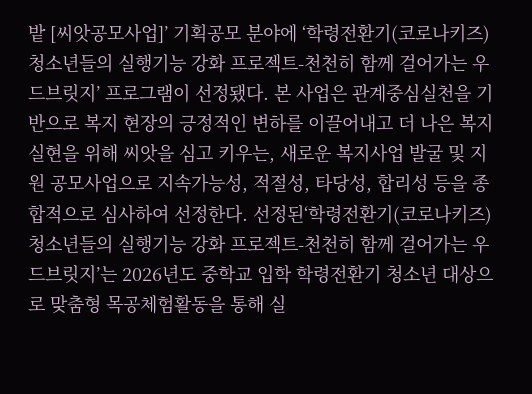밭 [씨앗공모사업]’ 기획공모 분야에 ‘학령전환기(코로나키즈) 청소년들의 실행기능 강화 프로젝트-천천히 함께 걸어가는 우드브릿지’ 프로그램이 선정됐다. 본 사업은 관계중심실천을 기반으로 복지 현장의 긍정적인 변하를 이끌어내고 더 나은 복지 실현을 위해 씨앗을 심고 키우는, 새로운 복지사업 발굴 및 지원 공모사업으로 지속가능성, 적절성, 타당성, 합리성 등을 종합적으로 심사하여 선정한다. 선정된‘학령전환기(코로나키즈) 청소년들의 실행기능 강화 프로젝트-천천히 함께 걸어가는 우드브릿지’는 2026년도 중학교 입학 학령전환기 청소년 대상으로 맞춤형 목공체험활동을 통해 실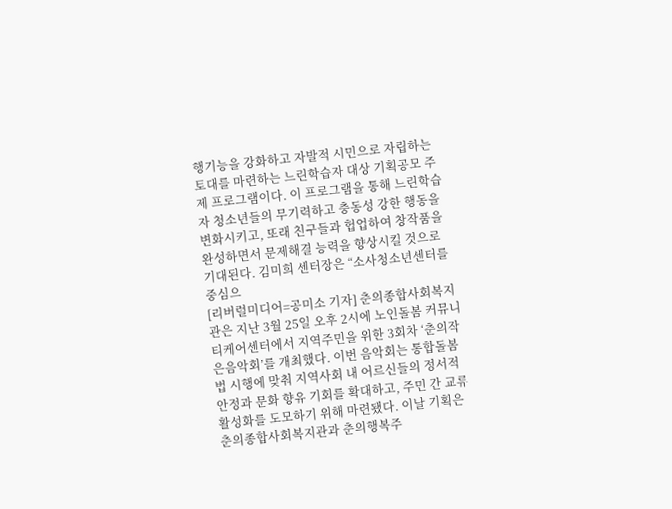행기능을 강화하고 자발적 시민으로 자립하는 토대를 마련하는 느린학습자 대상 기획공모 주제 프로그램이다. 이 프로그램을 통해 느린학습자 청소년들의 무기력하고 충동성 강한 행동을 변화시키고, 또래 친구들과 헙업하여 창작품을 완성하면서 문제해결 능력을 향상시킬 것으로 기대된다. 김미희 센터장은 “소사청소년센터를 중심으
[리버럴미디어=공미소 기자] 춘의종합사회복지관은 지난 3월 25일 오후 2시에 노인돌봄 커뮤니티케어센터에서 지역주민을 위한 3회차 ‘춘의작은음악회’를 개최했다. 이번 음악회는 통합돌봄법 시행에 맞춰 지역사회 내 어르신들의 정서적 안정과 문화 향유 기회를 확대하고, 주민 간 교류 활성화를 도모하기 위해 마련됐다. 이날 기획은 춘의종합사회복지관과 춘의행복주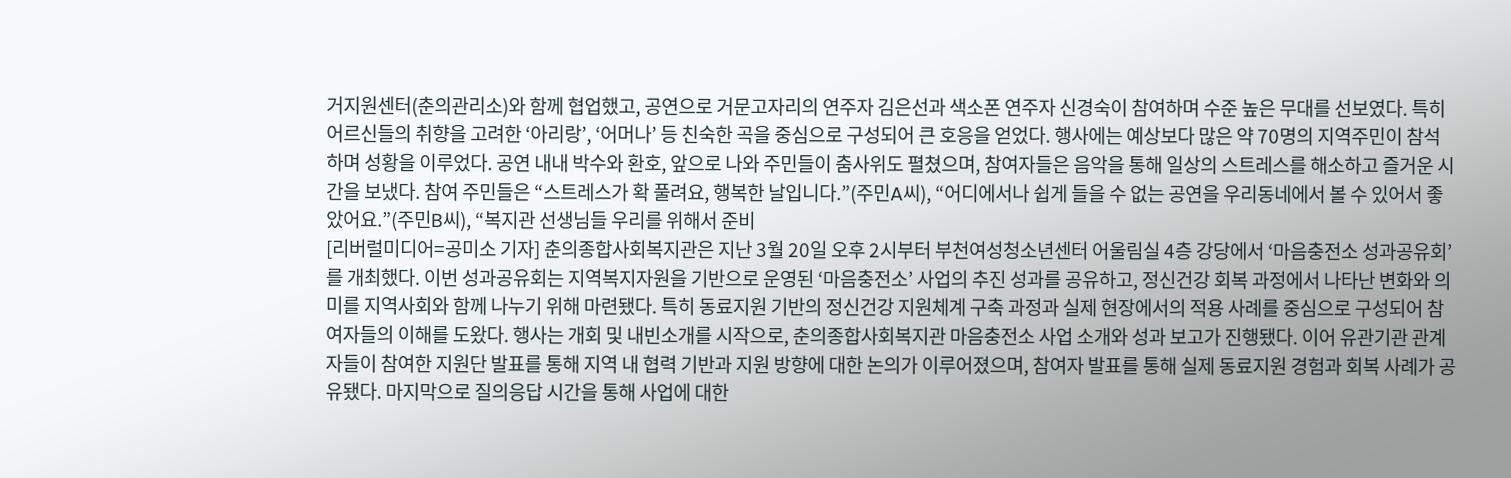거지원센터(춘의관리소)와 함께 협업했고, 공연으로 거문고자리의 연주자 김은선과 색소폰 연주자 신경숙이 참여하며 수준 높은 무대를 선보였다. 특히 어르신들의 취향을 고려한 ‘아리랑’, ‘어머나’ 등 친숙한 곡을 중심으로 구성되어 큰 호응을 얻었다. 행사에는 예상보다 많은 약 70명의 지역주민이 참석하며 성황을 이루었다. 공연 내내 박수와 환호, 앞으로 나와 주민들이 춤사위도 펼쳤으며, 참여자들은 음악을 통해 일상의 스트레스를 해소하고 즐거운 시간을 보냈다. 참여 주민들은 “스트레스가 확 풀려요, 행복한 날입니다.”(주민A씨), “어디에서나 쉽게 들을 수 없는 공연을 우리동네에서 볼 수 있어서 좋았어요.”(주민B씨), “복지관 선생님들 우리를 위해서 준비
[리버럴미디어=공미소 기자] 춘의종합사회복지관은 지난 3월 20일 오후 2시부터 부천여성청소년센터 어울림실 4층 강당에서 ‘마음충전소 성과공유회’를 개최했다. 이번 성과공유회는 지역복지자원을 기반으로 운영된 ‘마음충전소’ 사업의 추진 성과를 공유하고, 정신건강 회복 과정에서 나타난 변화와 의미를 지역사회와 함께 나누기 위해 마련됐다. 특히 동료지원 기반의 정신건강 지원체계 구축 과정과 실제 현장에서의 적용 사례를 중심으로 구성되어 참여자들의 이해를 도왔다. 행사는 개회 및 내빈소개를 시작으로, 춘의종합사회복지관 마음충전소 사업 소개와 성과 보고가 진행됐다. 이어 유관기관 관계자들이 참여한 지원단 발표를 통해 지역 내 협력 기반과 지원 방향에 대한 논의가 이루어졌으며, 참여자 발표를 통해 실제 동료지원 경험과 회복 사례가 공유됐다. 마지막으로 질의응답 시간을 통해 사업에 대한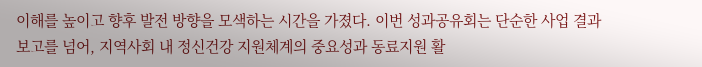이해를 높이고 향후 발전 방향을 모색하는 시간을 가졌다. 이번 성과공유회는 단순한 사업 결과 보고를 넘어, 지역사회 내 정신건강 지원체계의 중요성과 동료지원 활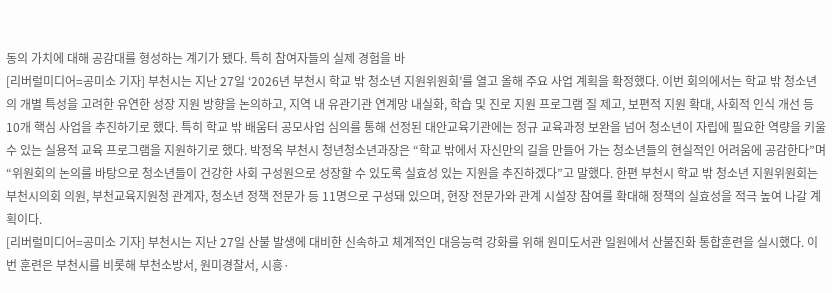동의 가치에 대해 공감대를 형성하는 계기가 됐다. 특히 참여자들의 실제 경험을 바
[리버럴미디어=공미소 기자] 부천시는 지난 27일 ‘2026년 부천시 학교 밖 청소년 지원위원회’를 열고 올해 주요 사업 계획을 확정했다. 이번 회의에서는 학교 밖 청소년의 개별 특성을 고려한 유연한 성장 지원 방향을 논의하고, 지역 내 유관기관 연계망 내실화, 학습 및 진로 지원 프로그램 질 제고, 보편적 지원 확대, 사회적 인식 개선 등 10개 핵심 사업을 추진하기로 했다. 특히 학교 밖 배움터 공모사업 심의를 통해 선정된 대안교육기관에는 정규 교육과정 보완을 넘어 청소년이 자립에 필요한 역량을 키울 수 있는 실용적 교육 프로그램을 지원하기로 했다. 박정옥 부천시 청년청소년과장은 “학교 밖에서 자신만의 길을 만들어 가는 청소년들의 현실적인 어려움에 공감한다”며 “위원회의 논의를 바탕으로 청소년들이 건강한 사회 구성원으로 성장할 수 있도록 실효성 있는 지원을 추진하겠다”고 말했다. 한편 부천시 학교 밖 청소년 지원위원회는 부천시의회 의원, 부천교육지원청 관계자, 청소년 정책 전문가 등 11명으로 구성돼 있으며, 현장 전문가와 관계 시설장 참여를 확대해 정책의 실효성을 적극 높여 나갈 계획이다.
[리버럴미디어=공미소 기자] 부천시는 지난 27일 산불 발생에 대비한 신속하고 체계적인 대응능력 강화를 위해 원미도서관 일원에서 산불진화 통합훈련을 실시했다. 이번 훈련은 부천시를 비롯해 부천소방서, 원미경찰서, 시흥·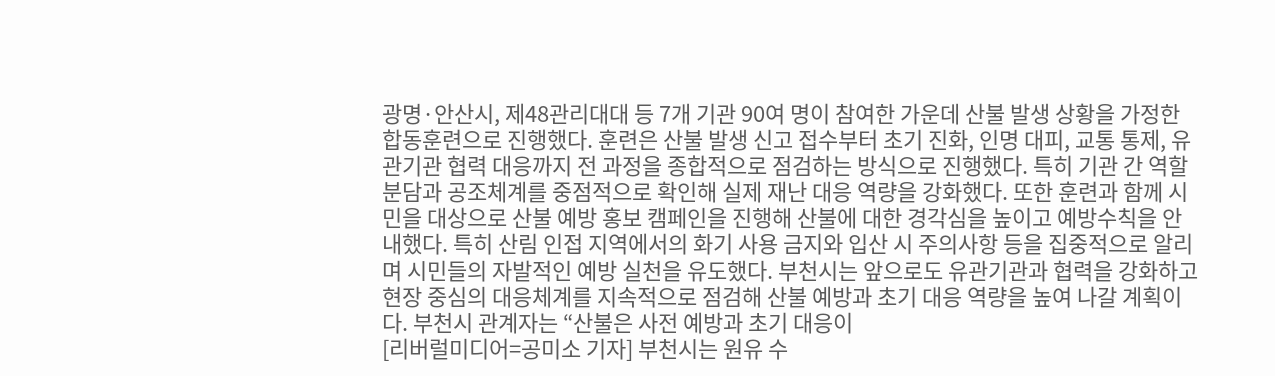광명·안산시, 제48관리대대 등 7개 기관 90여 명이 참여한 가운데 산불 발생 상황을 가정한 합동훈련으로 진행했다. 훈련은 산불 발생 신고 접수부터 초기 진화, 인명 대피, 교통 통제, 유관기관 협력 대응까지 전 과정을 종합적으로 점검하는 방식으로 진행했다. 특히 기관 간 역할 분담과 공조체계를 중점적으로 확인해 실제 재난 대응 역량을 강화했다. 또한 훈련과 함께 시민을 대상으로 산불 예방 홍보 캠페인을 진행해 산불에 대한 경각심을 높이고 예방수칙을 안내했다. 특히 산림 인접 지역에서의 화기 사용 금지와 입산 시 주의사항 등을 집중적으로 알리며 시민들의 자발적인 예방 실천을 유도했다. 부천시는 앞으로도 유관기관과 협력을 강화하고 현장 중심의 대응체계를 지속적으로 점검해 산불 예방과 초기 대응 역량을 높여 나갈 계획이다. 부천시 관계자는 “산불은 사전 예방과 초기 대응이
[리버럴미디어=공미소 기자] 부천시는 원유 수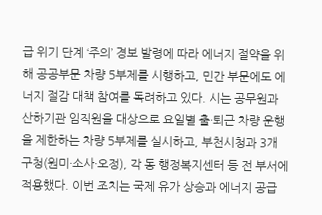급 위기 단계 ‘주의’ 경보 발령에 따라 에너지 절약을 위해 공공부문 차량 5부제를 시행하고, 민간 부문에도 에너지 절감 대책 참여를 독려하고 있다. 시는 공무원과 산하기관 임직원을 대상으로 요일별 출·퇴근 차량 운행을 제한하는 차량 5부제를 실시하고, 부천시청과 3개 구청(원미·소사·오정), 각 동 행정복지센터 등 전 부서에 적용했다. 이번 조치는 국제 유가 상승과 에너지 공급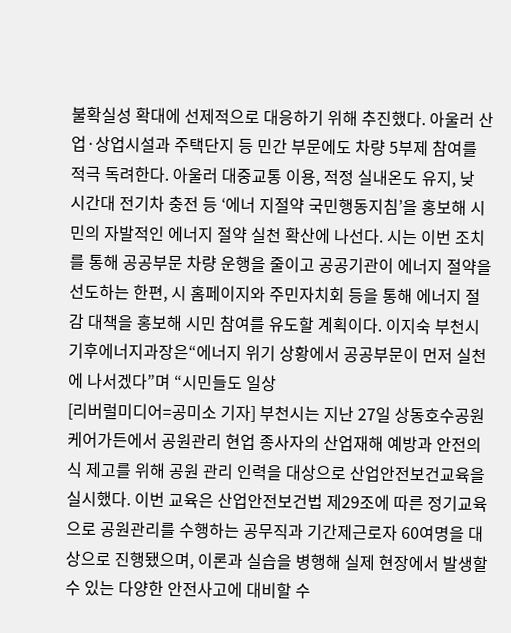불확실성 확대에 선제적으로 대응하기 위해 추진했다. 아울러 산업·상업시설과 주택단지 등 민간 부문에도 차량 5부제 참여를 적극 독려한다. 아울러 대중교통 이용, 적정 실내온도 유지, 낮 시간대 전기차 충전 등 ‘에너 지절약 국민행동지침’을 홍보해 시민의 자발적인 에너지 절약 실천 확산에 나선다. 시는 이번 조치를 통해 공공부문 차량 운행을 줄이고 공공기관이 에너지 절약을 선도하는 한편, 시 홈페이지와 주민자치회 등을 통해 에너지 절감 대책을 홍보해 시민 참여를 유도할 계획이다. 이지숙 부천시 기후에너지과장은“에너지 위기 상황에서 공공부문이 먼저 실천에 나서겠다”며 “시민들도 일상
[리버럴미디어=공미소 기자] 부천시는 지난 27일 상동호수공원 케어가든에서 공원관리 현업 종사자의 산업재해 예방과 안전의식 제고를 위해 공원 관리 인력을 대상으로 산업안전보건교육을 실시했다. 이번 교육은 산업안전보건법 제29조에 따른 정기교육으로 공원관리를 수행하는 공무직과 기간제근로자 60여명을 대상으로 진행됐으며, 이론과 실습을 병행해 실제 현장에서 발생할 수 있는 다양한 안전사고에 대비할 수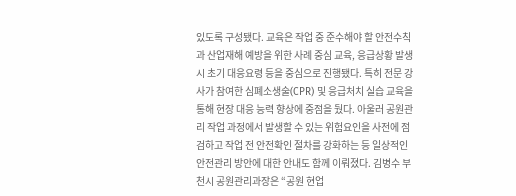있도록 구성됐다. 교육은 작업 중 준수해야 할 안전수칙과 산업재해 예방을 위한 사례 중심 교육, 응급상황 발생 시 초기 대응요령 등을 중심으로 진행됐다. 특히 전문 강사가 참여한 심폐소생술(CPR) 및 응급처치 실습 교육을 통해 현장 대응 능력 향상에 중점을 뒀다. 아울러 공원관리 작업 과정에서 발생할 수 있는 위험요인을 사전에 점검하고 작업 전 안전확인 절차를 강화하는 등 일상적인 안전관리 방안에 대한 안내도 함께 이뤄졌다. 김병수 부천시 공원관리과장은 “공원 현업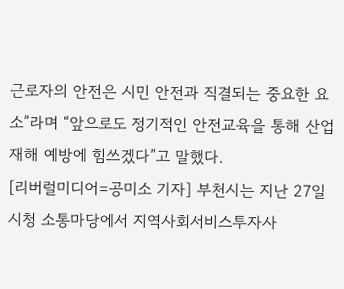근로자의 안전은 시민 안전과 직결되는 중요한 요소”라며 “앞으로도 정기적인 안전교육을 통해 산업재해 예방에 힘쓰겠다”고 말했다.
[리버럴미디어=공미소 기자] 부천시는 지난 27일 시청 소통마당에서 지역사회서비스투자사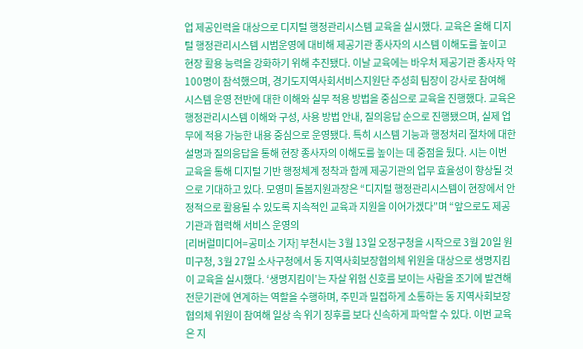업 제공인력을 대상으로 디지털 행정관리시스템 교육을 실시했다. 교육은 올해 디지털 행정관리시스템 시범운영에 대비해 제공기관 종사자의 시스템 이해도를 높이고 현장 활용 능력을 강화하기 위해 추진됐다. 이날 교육에는 바우처 제공기관 종사자 약 100명이 참석했으며, 경기도지역사회서비스지원단 주성희 팀장이 강사로 참여해 시스템 운영 전반에 대한 이해와 실무 적용 방법을 중심으로 교육을 진행했다. 교육은 행정관리시스템 이해와 구성, 사용 방법 안내, 질의응답 순으로 진행됐으며, 실제 업무에 적용 가능한 내용 중심으로 운영됐다. 특히 시스템 기능과 행정처리 절차에 대한 설명과 질의응답을 통해 현장 종사자의 이해도를 높이는 데 중점을 뒀다. 시는 이번 교육을 통해 디지털 기반 행정체계 정착과 함께 제공기관의 업무 효율성이 향상될 것으로 기대하고 있다. 모영미 돌봄지원과장은 “디지털 행정관리시스템이 현장에서 안정적으로 활용될 수 있도록 지속적인 교육과 지원을 이어가겠다”며 “앞으로도 제공기관과 협력해 서비스 운영의
[리버럴미디어=공미소 기자] 부천시는 3월 13일 오정구청을 시작으로 3월 20일 원미구청, 3월 27일 소사구청에서 동 지역사회보장협의체 위원을 대상으로 생명지킴이 교육을 실시했다. ‘생명지킴이’는 자살 위험 신호를 보이는 사람을 조기에 발견해 전문기관에 연계하는 역할을 수행하며, 주민과 밀접하게 소통하는 동 지역사회보장협의체 위원이 참여해 일상 속 위기 징후를 보다 신속하게 파악할 수 있다. 이번 교육은 지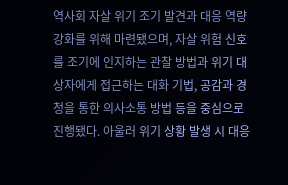역사회 자살 위기 조기 발견과 대응 역량 강화를 위해 마련됐으며, 자살 위험 신호를 조기에 인지하는 관찰 방법과 위기 대상자에게 접근하는 대화 기법, 공감과 경청을 통한 의사소통 방법 등을 중심으로 진행됐다. 아울러 위기 상황 발생 시 대응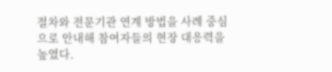절차와 전문기관 연계 방법을 사례 중심으로 안내해 참여자들의 현장 대응력을 높였다.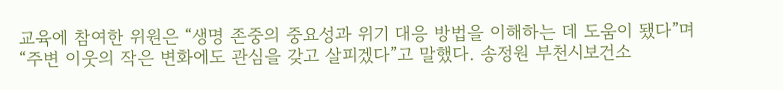교육에 참여한 위원은 “생명 존중의 중요성과 위기 대응 방법을 이해하는 데 도움이 됐다”며 “주변 이웃의 작은 변화에도 관심을 갖고 살피겠다”고 말했다. 송정원 부천시보건소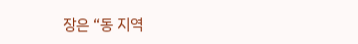장은 “동 지역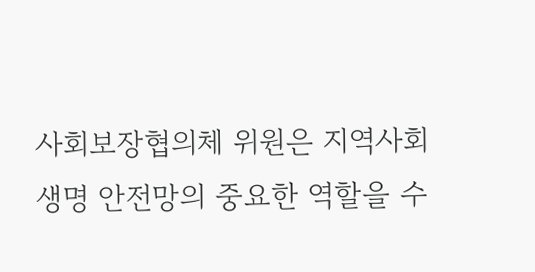사회보장협의체 위원은 지역사회 생명 안전망의 중요한 역할을 수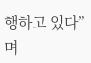행하고 있다”며